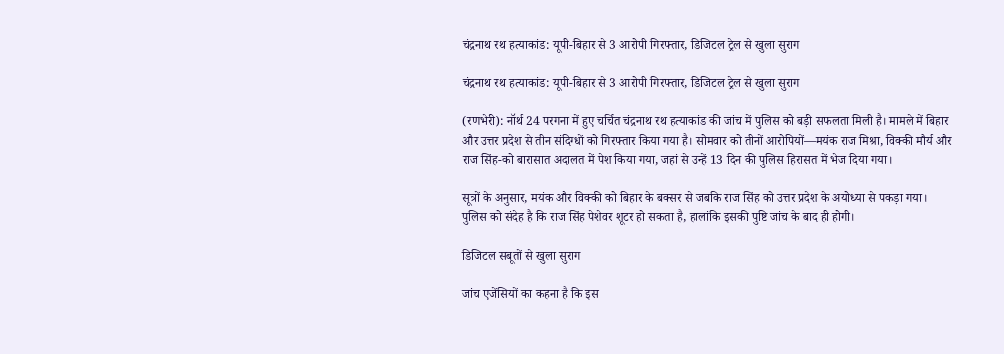चंद्रनाथ रथ हत्याकांड: यूपी-बिहार से 3 आरोपी गिरफ्तार, डिजिटल ट्रेल से खुला सुराग

चंद्रनाथ रथ हत्याकांड: यूपी-बिहार से 3 आरोपी गिरफ्तार, डिजिटल ट्रेल से खुला सुराग

(रणभेरी): नॉर्थ 24 परगना में हुए चर्चित चंद्रनाथ रथ हत्याकांड की जांच में पुलिस को बड़ी सफलता मिली है। मामले में बिहार और उत्तर प्रदेश से तीन संदिग्धों को गिरफ्तार किया गया है। सोमवार को तीनों आरोपियों—मयंक राज मिश्रा, विक्की मौर्य और राज सिंह-को बारासात अदालत में पेश किया गया, जहां से उन्हें 13 दिन की पुलिस हिरासत में भेज दिया गया।

सूत्रों के अनुसार, मयंक और विक्की को बिहार के बक्सर से जबकि राज सिंह को उत्तर प्रदेश के अयोध्या से पकड़ा गया। पुलिस को संदेह है कि राज सिंह पेशेवर शूटर हो सकता है, हालांकि इसकी पुष्टि जांच के बाद ही होगी।

डिजिटल सबूतों से खुला सुराग

जांच एजेंसियों का कहना है कि इस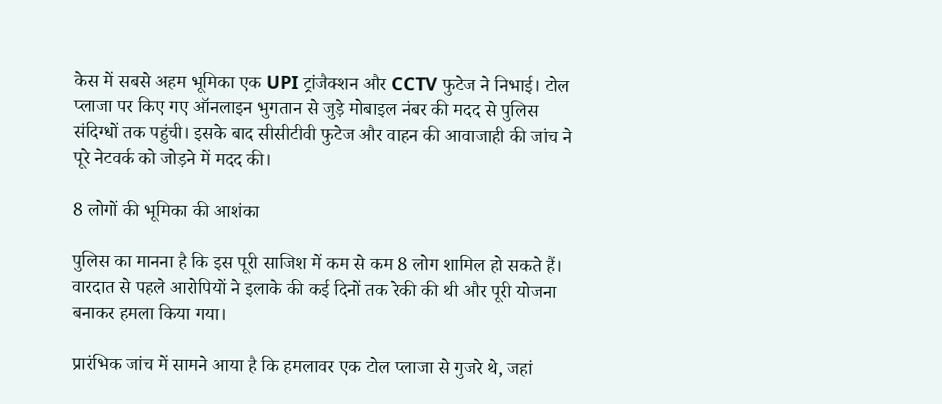केस में सबसे अहम भूमिका एक UPI ट्रांजैक्शन और CCTV फुटेज ने निभाई। टोल प्लाजा पर किए गए ऑनलाइन भुगतान से जुड़े मोबाइल नंबर की मदद से पुलिस संदिग्धों तक पहुंची। इसके बाद सीसीटीवी फुटेज और वाहन की आवाजाही की जांच ने पूरे नेटवर्क को जोड़ने में मदद की।

8 लोगों की भूमिका की आशंका

पुलिस का मानना है कि इस पूरी साजिश में कम से कम 8 लोग शामिल हो सकते हैं। वारदात से पहले आरोपियों ने इलाके की कई दिनों तक रेकी की थी और पूरी योजना बनाकर हमला किया गया।

प्रारंभिक जांच में सामने आया है कि हमलावर एक टोल प्लाजा से गुजरे थे, जहां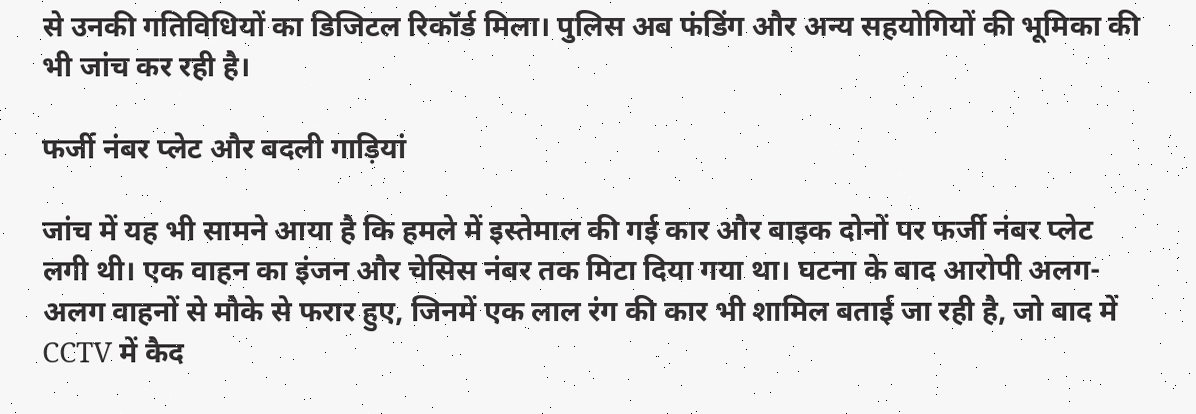से उनकी गतिविधियों का डिजिटल रिकॉर्ड मिला। पुलिस अब फंडिंग और अन्य सहयोगियों की भूमिका की भी जांच कर रही है।

फर्जी नंबर प्लेट और बदली गाड़ियां

जांच में यह भी सामने आया है कि हमले में इस्तेमाल की गई कार और बाइक दोनों पर फर्जी नंबर प्लेट लगी थी। एक वाहन का इंजन और चेसिस नंबर तक मिटा दिया गया था। घटना के बाद आरोपी अलग-अलग वाहनों से मौके से फरार हुए, जिनमें एक लाल रंग की कार भी शामिल बताई जा रही है, जो बाद में CCTV में कैद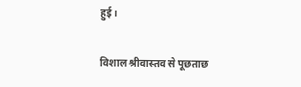हुई।

विशाल श्रीवास्तव से पूछताछ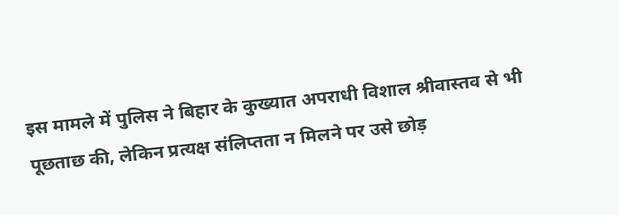इस मामले में पुलिस ने बिहार के कुख्यात अपराधी विशाल श्रीवास्तव से भी पूछताछ की, लेकिन प्रत्यक्ष संलिप्तता न मिलने पर उसे छोड़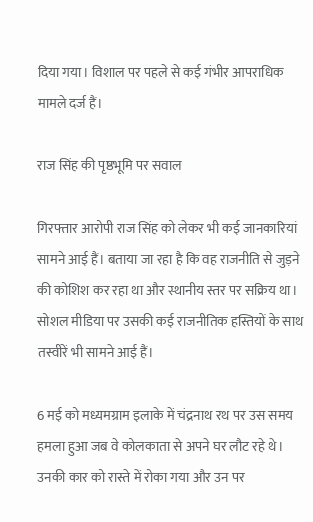दिया गया। विशाल पर पहले से कई गंभीर आपराधिक मामले दर्ज हैं।

राज सिंह की पृष्ठभूमि पर सवाल

गिरफ्तार आरोपी राज सिंह को लेकर भी कई जानकारियां सामने आई हैं। बताया जा रहा है कि वह राजनीति से जुड़ने की कोशिश कर रहा था और स्थानीय स्तर पर सक्रिय था। सोशल मीडिया पर उसकी कई राजनीतिक हस्तियों के साथ तस्वीरें भी सामने आई हैं।

6 मई को मध्यमग्राम इलाके में चंद्रनाथ रथ पर उस समय हमला हुआ जब वे कोलकाता से अपने घर लौट रहे थे। उनकी कार को रास्ते में रोका गया और उन पर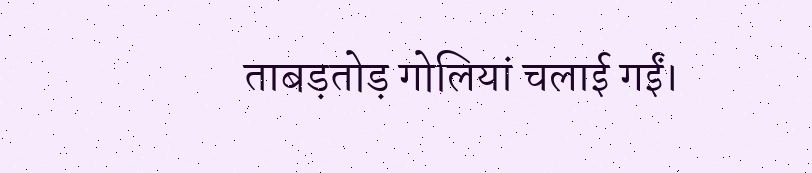ताबड़तोड़ गोलियां चलाई गईं।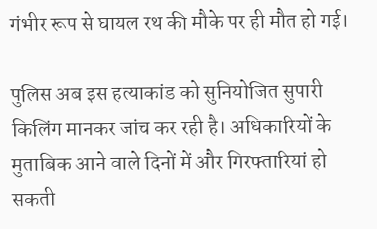गंभीर रूप से घायल रथ की मौके पर ही मौत हो गई।

पुलिस अब इस हत्याकांड को सुनियोजित सुपारी किलिंग मानकर जांच कर रही है। अधिकारियों के मुताबिक आने वाले दिनों में और गिरफ्तारियां हो सकती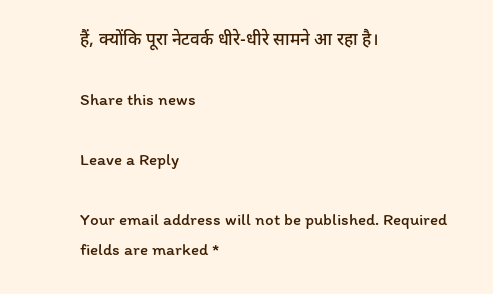हैं, क्योंकि पूरा नेटवर्क धीरे-धीरे सामने आ रहा है।

Share this news

Leave a Reply

Your email address will not be published. Required fields are marked *